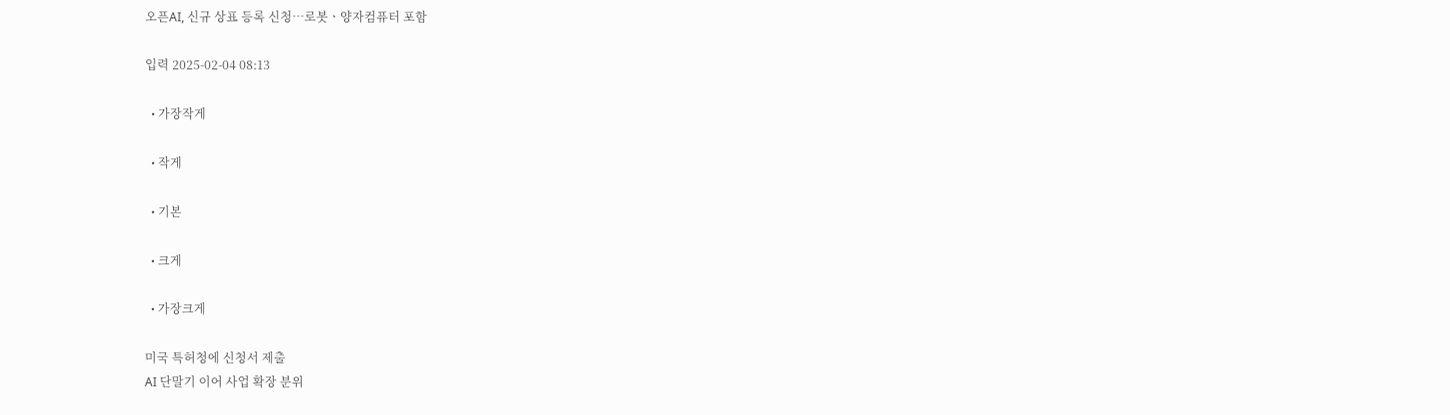오픈AI, 신규 상표 등록 신청…로봇ㆍ양자컴퓨터 포함

입력 2025-02-04 08:13

  • 가장작게

  • 작게

  • 기본

  • 크게

  • 가장크게

미국 특허청에 신청서 제출
AI 단말기 이어 사업 확장 분위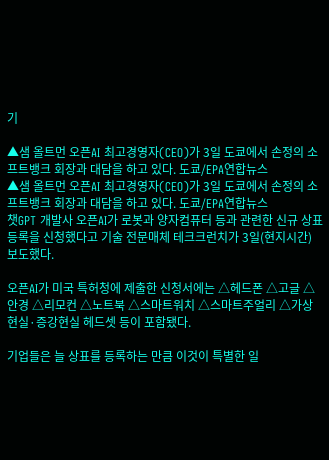기

▲샘 올트먼 오픈AI 최고경영자(CEO)가 3일 도쿄에서 손정의 소프트뱅크 회장과 대담을 하고 있다. 도쿄/EPA연합뉴스
▲샘 올트먼 오픈AI 최고경영자(CEO)가 3일 도쿄에서 손정의 소프트뱅크 회장과 대담을 하고 있다. 도쿄/EPA연합뉴스
챗GPT 개발사 오픈AI가 로봇과 양자컴퓨터 등과 관련한 신규 상표 등록을 신청했다고 기술 전문매체 테크크런치가 3일(현지시간) 보도했다.

오픈AI가 미국 특허청에 제출한 신청서에는 △헤드폰 △고글 △안경 △리모컨 △노트북 △스마트워치 △스마트주얼리 △가상현실·증강현실 헤드셋 등이 포함됐다.

기업들은 늘 상표를 등록하는 만큼 이것이 특별한 일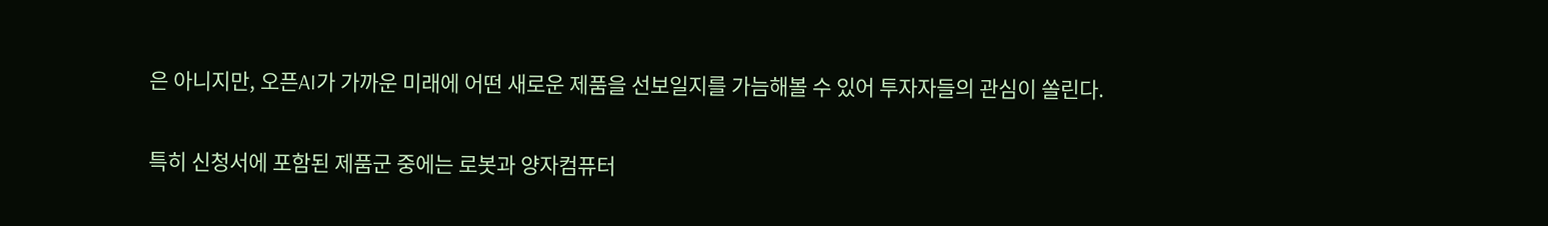은 아니지만, 오픈AI가 가까운 미래에 어떤 새로운 제품을 선보일지를 가늠해볼 수 있어 투자자들의 관심이 쏠린다.

특히 신청서에 포함된 제품군 중에는 로봇과 양자컴퓨터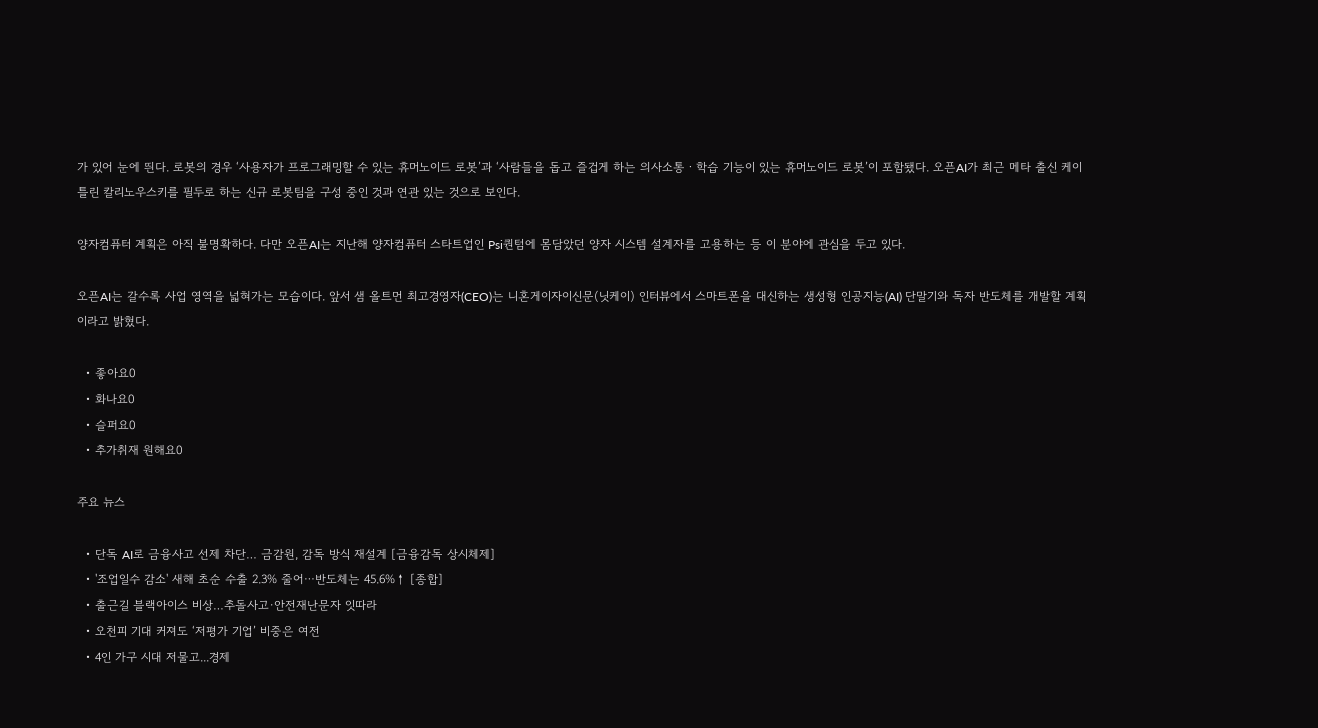가 있어 눈에 띈다. 로봇의 경우 ‘사용자가 프로그래밍할 수 있는 휴머노이드 로봇’과 ‘사람들을 돕고 즐겁게 하는 의사소통ㆍ학습 기능이 있는 휴머노이드 로봇’이 포함됐다. 오픈AI가 최근 메타 출신 케이틀린 칼리노우스키를 필두로 하는 신규 로봇팀을 구성 중인 것과 연관 있는 것으로 보인다.

양자컴퓨터 계획은 아직 불명확하다. 다만 오픈AI는 지난해 양자컴퓨터 스타트업인 Psi퀀텀에 몸담았던 양자 시스템 설계자를 고용하는 등 이 분야에 관심을 두고 있다.

오픈AI는 갈수록 사업 영역을 넓혀가는 모습이다. 앞서 샘 올트먼 최고경영자(CEO)는 니혼게이자이신문(닛케이) 인터뷰에서 스마트폰을 대신하는 생성형 인공지능(AI) 단말기와 독자 반도체를 개발할 계획이라고 밝혔다.

  • 좋아요0
  • 화나요0
  • 슬퍼요0
  • 추가취재 원해요0

주요 뉴스

  • 단독 AI로 금융사고 선제 차단… 금감원, 감독 방식 재설계 [금융감독 상시체제]
  • '조업일수 감소' 새해 초순 수출 2.3% 줄어⋯반도체는 45.6%↑ [종합]
  • 출근길 블랙아이스 비상…추돌사고·안전재난문자 잇따라
  • 오천피 기대 커져도 ‘저평가 기업’ 비중은 여전
  • 4인 가구 시대 저물고...경제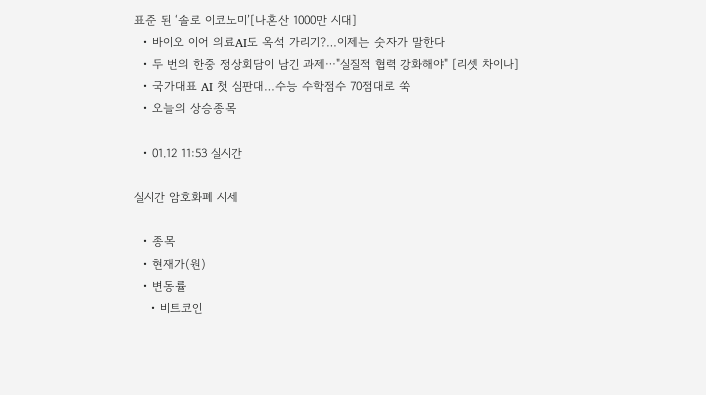표준 된 ‘솔로 이코노미’[나혼산 1000만 시대]
  • 바이오 이어 의료AI도 옥석 가리기?…이제는 숫자가 말한다
  • 두 번의 한중 정상회담이 남긴 과제⋯"실질적 협력 강화해야" [리셋 차이나]
  • 국가대표 AI 첫 심판대…수능 수학점수 70점대로 쑥
  • 오늘의 상승종목

  • 01.12 11:53 실시간

실시간 암호화폐 시세

  • 종목
  • 현재가(원)
  • 변동률
    • 비트코인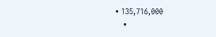• 135,716,000
    •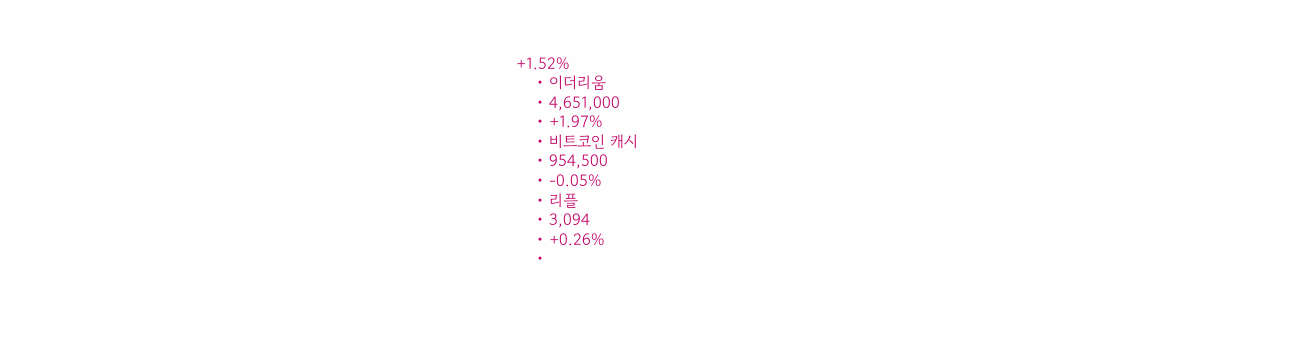+1.52%
    • 이더리움
    • 4,651,000
    • +1.97%
    • 비트코인 캐시
    • 954,500
    • -0.05%
    • 리플
    • 3,094
    • +0.26%
    •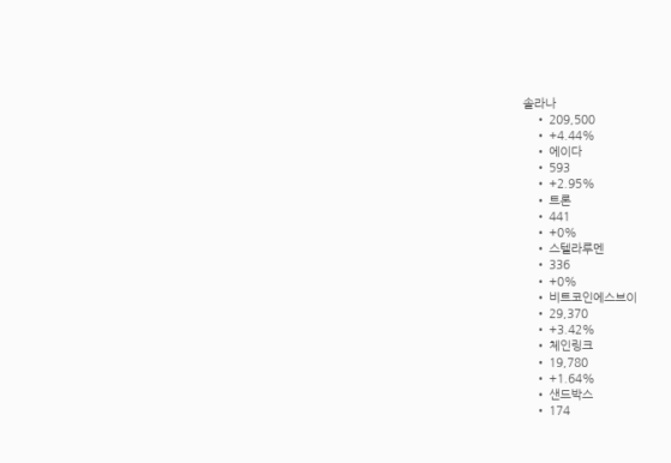솔라나
    • 209,500
    • +4.44%
    • 에이다
    • 593
    • +2.95%
    • 트론
    • 441
    • +0%
    • 스텔라루멘
    • 336
    • +0%
    • 비트코인에스브이
    • 29,370
    • +3.42%
    • 체인링크
    • 19,780
    • +1.64%
    • 샌드박스
    • 174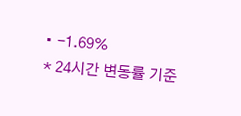• -1.69%
* 24시간 변동률 기준